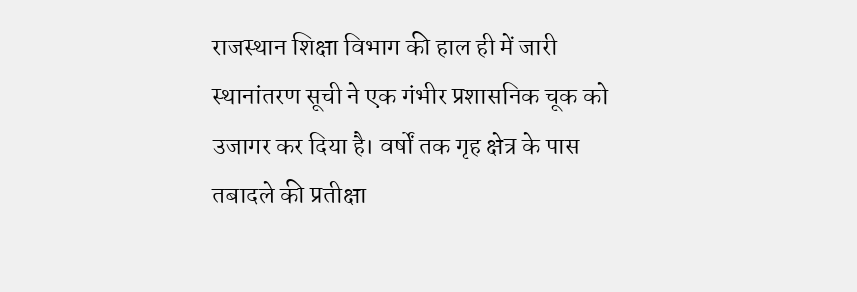राजस्थान शिक्षा विभाग की हाल ही में जारी स्थानांतरण सूची ने एक गंभीर प्रशासनिक चूक को उजागर कर दिया है। वर्षों तक गृह क्षेत्र के पास तबादले की प्रतीक्षा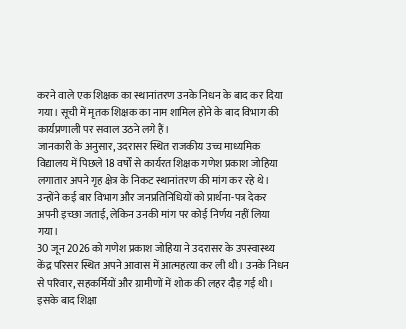करने वाले एक शिक्षक का स्थानांतरण उनके निधन के बाद कर दिया गया। सूची में मृतक शिक्षक का नाम शामिल होने के बाद विभाग की कार्यप्रणाली पर सवाल उठने लगे हैं।
जानकारी के अनुसार, उदरासर स्थित राजकीय उच्च माध्यमिक विद्यालय में पिछले 18 वर्षों से कार्यरत शिक्षक गणेश प्रकाश जोहिया लगातार अपने गृह क्षेत्र के निकट स्थानांतरण की मांग कर रहे थे। उन्होंने कई बार विभाग और जनप्रतिनिधियों को प्रार्थना-पत्र देकर अपनी इच्छा जताई, लेकिन उनकी मांग पर कोई निर्णय नहीं लिया गया।
30 जून 2026 को गणेश प्रकाश जोहिया ने उदरासर के उपस्वास्थ्य केंद्र परिसर स्थित अपने आवास में आत्महत्या कर ली थी। उनके निधन से परिवार, सहकर्मियों और ग्रामीणों में शोक की लहर दौड़ गई थी।
इसके बाद शिक्षा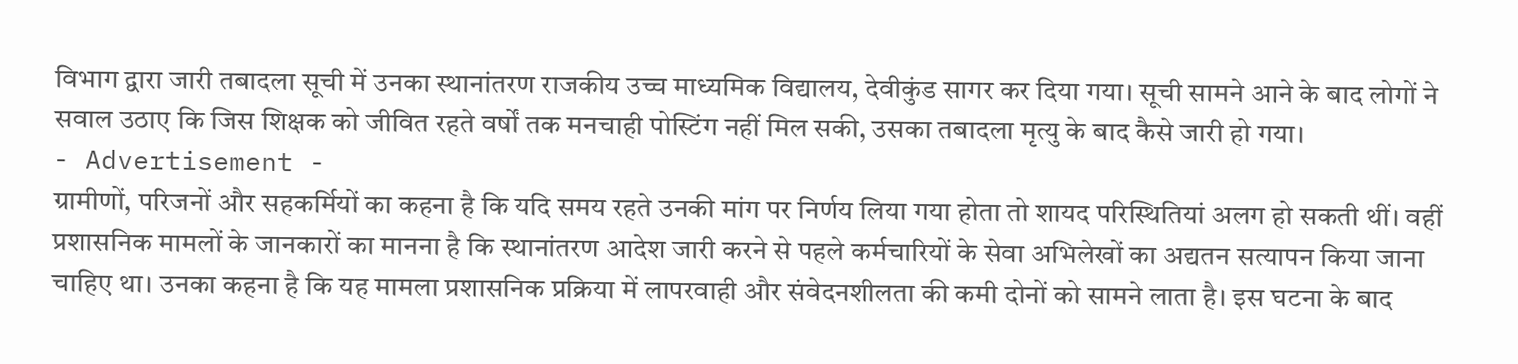विभाग द्वारा जारी तबादला सूची में उनका स्थानांतरण राजकीय उच्च माध्यमिक विद्यालय, देवीकुंड सागर कर दिया गया। सूची सामने आने के बाद लोगों ने सवाल उठाए कि जिस शिक्षक को जीवित रहते वर्षों तक मनचाही पोस्टिंग नहीं मिल सकी, उसका तबादला मृत्यु के बाद कैसे जारी हो गया।
- Advertisement -
ग्रामीणों, परिजनों और सहकर्मियों का कहना है कि यदि समय रहते उनकी मांग पर निर्णय लिया गया होता तो शायद परिस्थितियां अलग हो सकती थीं। वहीं प्रशासनिक मामलों के जानकारों का मानना है कि स्थानांतरण आदेश जारी करने से पहले कर्मचारियों के सेवा अभिलेखों का अद्यतन सत्यापन किया जाना चाहिए था। उनका कहना है कि यह मामला प्रशासनिक प्रक्रिया में लापरवाही और संवेदनशीलता की कमी दोनों को सामने लाता है। इस घटना के बाद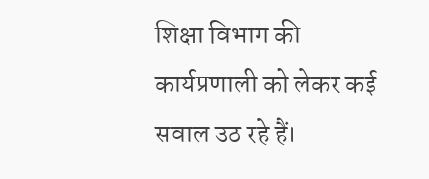शिक्षा विभाग की कार्यप्रणाली को लेकर कई सवाल उठ रहे हैं।